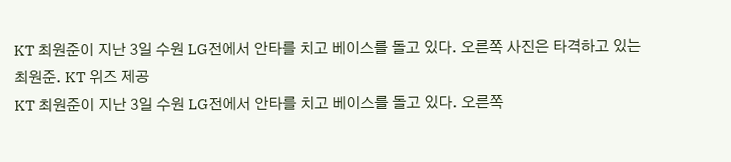KT 최원준이 지난 3일 수원 LG전에서 안타를 치고 베이스를 돌고 있다. 오른쪽 사진은 타격하고 있는 최원준. KT 위즈 제공
KT 최원준이 지난 3일 수원 LG전에서 안타를 치고 베이스를 돌고 있다. 오른쪽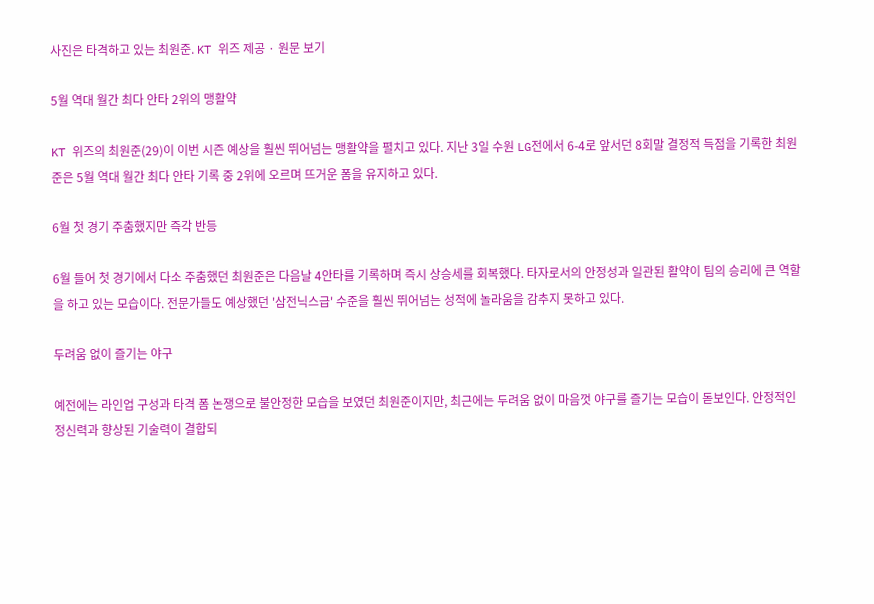사진은 타격하고 있는 최원준. KT 위즈 제공 · 원문 보기

5월 역대 월간 최다 안타 2위의 맹활약

KT 위즈의 최원준(29)이 이번 시즌 예상을 훨씬 뛰어넘는 맹활약을 펼치고 있다. 지난 3일 수원 LG전에서 6-4로 앞서던 8회말 결정적 득점을 기록한 최원준은 5월 역대 월간 최다 안타 기록 중 2위에 오르며 뜨거운 폼을 유지하고 있다.

6월 첫 경기 주춤했지만 즉각 반등

6월 들어 첫 경기에서 다소 주춤했던 최원준은 다음날 4안타를 기록하며 즉시 상승세를 회복했다. 타자로서의 안정성과 일관된 활약이 팀의 승리에 큰 역할을 하고 있는 모습이다. 전문가들도 예상했던 '삼전닉스급' 수준을 훨씬 뛰어넘는 성적에 놀라움을 감추지 못하고 있다.

두려움 없이 즐기는 야구

예전에는 라인업 구성과 타격 폼 논쟁으로 불안정한 모습을 보였던 최원준이지만, 최근에는 두려움 없이 마음껏 야구를 즐기는 모습이 돋보인다. 안정적인 정신력과 향상된 기술력이 결합되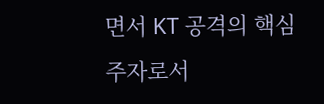면서 KT 공격의 핵심 주자로서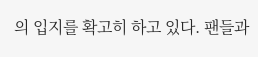의 입지를 확고히 하고 있다. 팬들과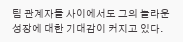팀 관계자들 사이에서도 그의 놀라운 성장에 대한 기대감이 커지고 있다.